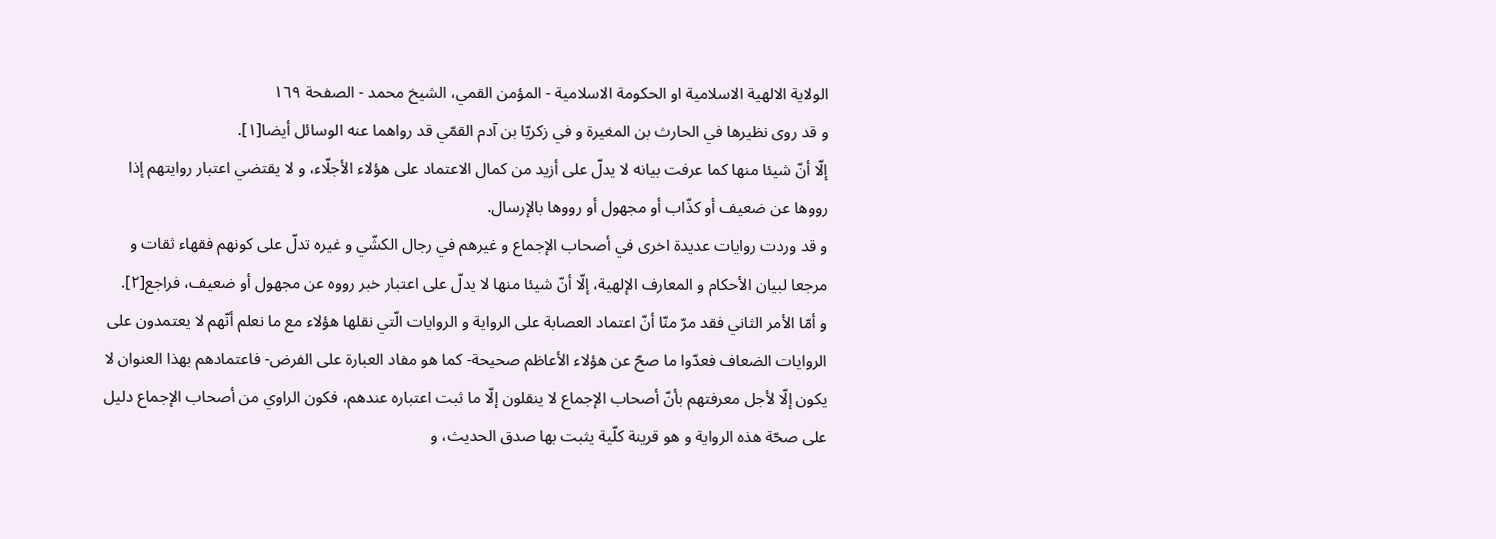الولاية الالهية الاسلامية او الحكومة الاسلامية - المؤمن القمي، الشيخ محمد - الصفحة ١٦٩
و قد روى نظيرها في الحارث بن المغيرة و في زكريّا بن آدم القمّي قد رواهما عنه الوسائل أيضا[١].
إلّا أنّ شيئا منها كما عرفت بيانه لا يدلّ على أزيد من كمال الاعتماد على هؤلاء الأجلّاء، و لا يقتضي اعتبار روايتهم إذا رووها عن ضعيف أو كذّاب أو مجهول أو رووها بالإرسال.
و قد وردت روايات عديدة اخرى في أصحاب الإجماع و غيرهم في رجال الكشّي و غيره تدلّ على كونهم فقهاء ثقات و مرجعا لبيان الأحكام و المعارف الإلهية، إلّا أنّ شيئا منها لا يدلّ على اعتبار خبر رووه عن مجهول أو ضعيف، فراجع[٢].
و أمّا الأمر الثاني فقد مرّ منّا أنّ اعتماد العصابة على الرواية و الروايات الّتي نقلها هؤلاء مع ما نعلم أنّهم لا يعتمدون على الروايات الضعاف فعدّوا ما صحّ عن هؤلاء الأعاظم صحيحة- كما هو مفاد العبارة على الفرض- فاعتمادهم بهذا العنوان لا يكون إلّا لأجل معرفتهم بأنّ أصحاب الإجماع لا ينقلون إلّا ما ثبت اعتباره عندهم، فكون الراوي من أصحاب الإجماع دليل على صحّة هذه الرواية و هو قرينة كلّية يثبت بها صدق الحديث، و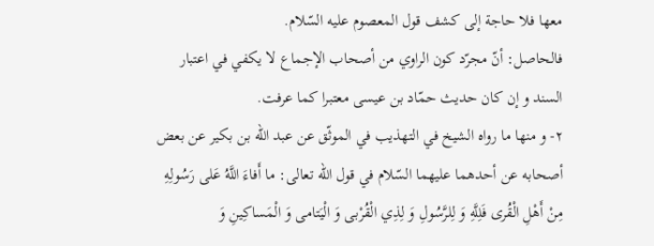معها فلا حاجة إلى كشف قول المعصوم عليه السّلام.
فالحاصل: أنّ مجرّد كون الراوي من أصحاب الإجماع لا يكفي في اعتبار السند و إن كان حديث حمّاد بن عيسى معتبرا كما عرفت.
٢- و منها ما رواه الشيخ في التهذيب في الموثّق عن عبد اللّه بن بكير عن بعض أصحابه عن أحدهما عليهما السّلام في قول اللّه تعالى: ما أَفاءَ اللَّهُ عَلى رَسُولِهِ مِنْ أَهْلِ الْقُرى فَلِلَّهِ وَ لِلرَّسُولِ وَ لِذِي الْقُرْبى وَ الْيَتامى وَ الْمَساكِينِ وَ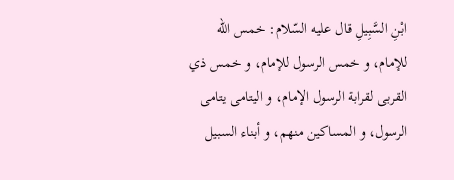ابْنِ السَّبِيلِ قال عليه السّلام: خمس اللّه للإمام، و خمس الرسول للإمام، و خمس ذي القربى لقرابة الرسول الإمام، و اليتامى يتامى الرسول، و المساكين منهم، و أبناء السبيل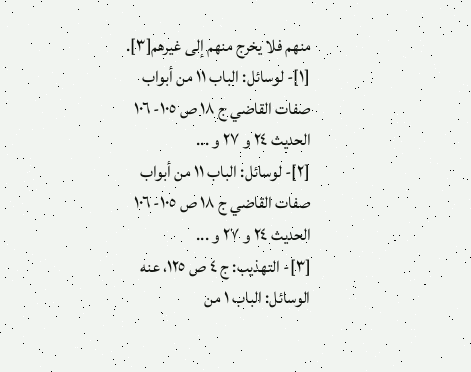منهم فلا يخرج منهم إلى غيرهم[٣].
[١]- لوسائل: الباب ١١ من أبواب صفات القاضي ج ١٨ ص ١٠٥- ١٠٦ الحديث ٢٤ و ٢٧ و ...
[٢]- لوسائل: الباب ١١ من أبواب صفات القاضي ج ١٨ ص ١٠٥- ١٠٦ الحديث ٢٤ و ٢٧ و ...
[٣]- التهذيب: ج ٤ ص ١٢٥، عنه الوسائل: الباب ١ من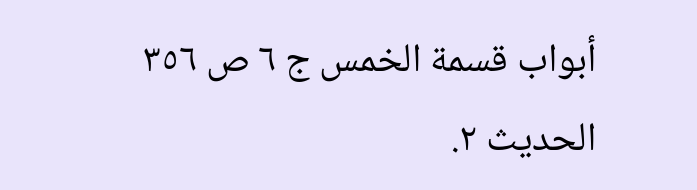أبواب قسمة الخمس ج ٦ ص ٣٥٦ الحديث ٢.